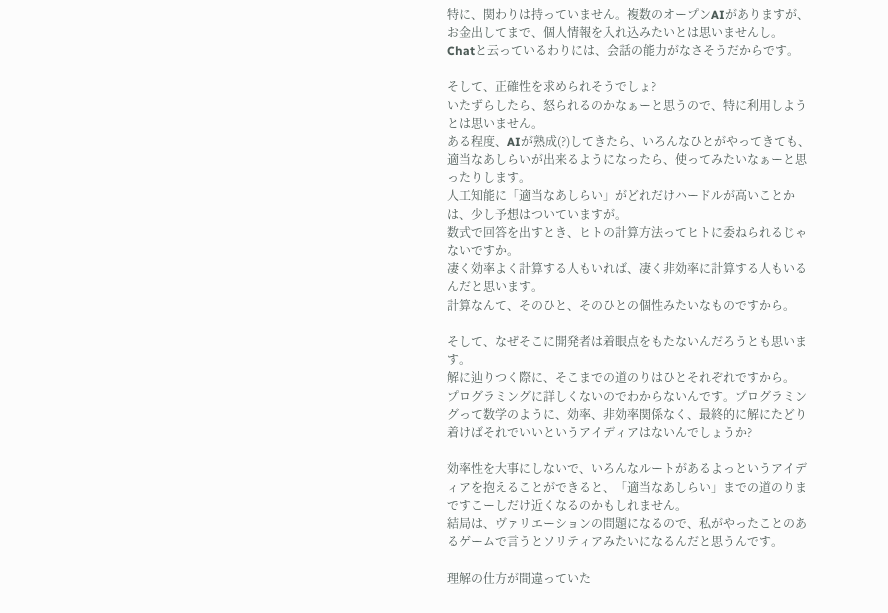特に、関わりは持っていません。複数のオープンAIがありますが、お金出してまで、個人情報を入れ込みたいとは思いませんし。
Chatと云っているわりには、会話の能力がなさそうだからです。

そして、正確性を求められそうでしょ?
いたずらしたら、怒られるのかなぁーと思うので、特に利用しようとは思いません。
ある程度、AIが熟成(?)してきたら、いろんなひとがやってきても、適当なあしらいが出来るようになったら、使ってみたいなぁーと思ったりします。
人工知能に「適当なあしらい」がどれだけハードルが高いことかは、少し予想はついていますが。
数式で回答を出すとき、ヒトの計算方法ってヒトに委ねられるじゃないですか。
凄く効率よく計算する人もいれば、凄く非効率に計算する人もいるんだと思います。
計算なんて、そのひと、そのひとの個性みたいなものですから。

そして、なぜそこに開発者は着眼点をもたないんだろうとも思います。
解に辿りつく際に、そこまでの道のりはひとそれぞれですから。
プログラミングに詳しくないのでわからないんです。プログラミングって数学のように、効率、非効率関係なく、最終的に解にたどり着けばそれでいいというアイディアはないんでしょうか?

効率性を大事にしないで、いろんなルートがあるよっというアイディアを抱えることができると、「適当なあしらい」までの道のりまですこーしだけ近くなるのかもしれません。
結局は、ヴァリエーションの問題になるので、私がやったことのあるゲームで言うとソリティアみたいになるんだと思うんです。

理解の仕方が間違っていた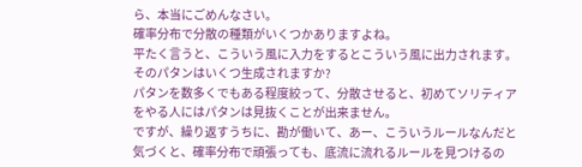ら、本当にごめんなさい。
確率分布で分散の種類がいくつかありますよね。
平たく言うと、こういう風に入力をするとこういう風に出力されます。そのパタンはいくつ生成されますか?
パタンを数多くでもある程度絞って、分散させると、初めてソリティアをやる人にはパタンは見抜くことが出来ません。
ですが、繰り返すうちに、勘が働いて、あー、こういうルールなんだと気づくと、確率分布で頑張っても、底流に流れるルールを見つけるの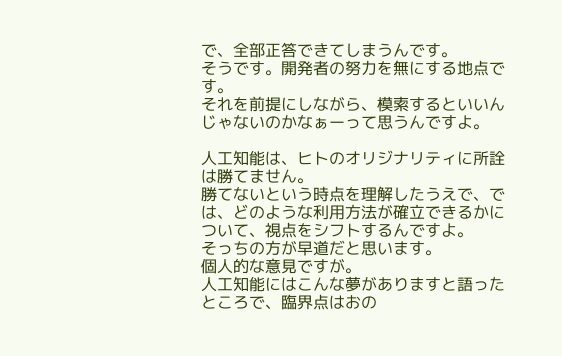で、全部正答できてしまうんです。
そうです。開発者の努力を無にする地点です。
それを前提にしながら、模索するといいんじゃないのかなぁーって思うんですよ。

人工知能は、ヒトのオリジナリティに所詮は勝てません。
勝てないという時点を理解したうえで、では、どのような利用方法が確立できるかについて、視点をシフトするんですよ。
そっちの方が早道だと思います。
個人的な意見ですが。
人工知能にはこんな夢がありますと語ったところで、臨界点はおの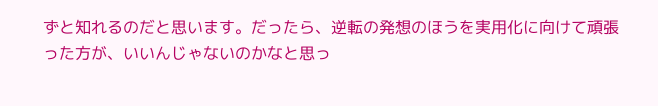ずと知れるのだと思います。だったら、逆転の発想のほうを実用化に向けて頑張った方が、いいんじゃないのかなと思っ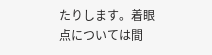たりします。着眼点については間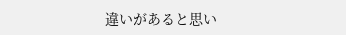違いがあると思い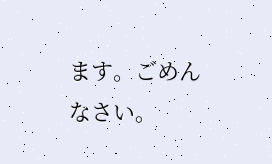ます。ごめんなさい。